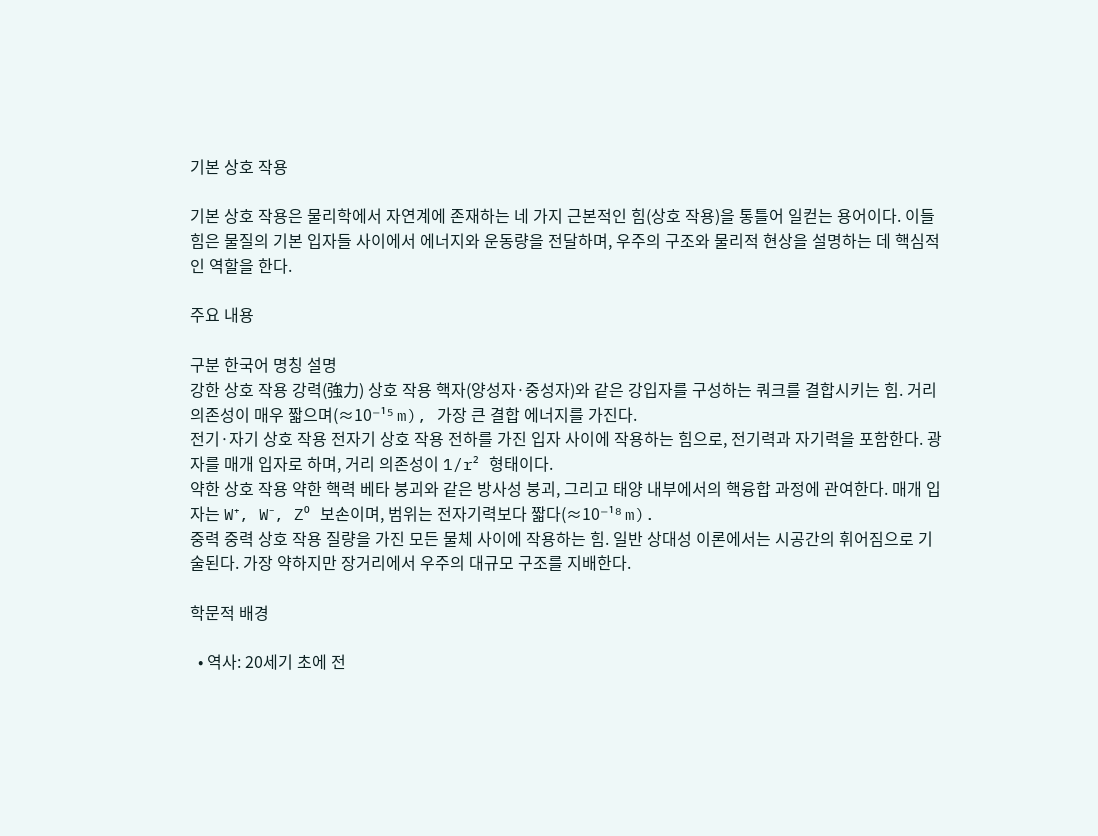기본 상호 작용

기본 상호 작용은 물리학에서 자연계에 존재하는 네 가지 근본적인 힘(상호 작용)을 통틀어 일컫는 용어이다. 이들 힘은 물질의 기본 입자들 사이에서 에너지와 운동량을 전달하며, 우주의 구조와 물리적 현상을 설명하는 데 핵심적인 역할을 한다.

주요 내용

구분 한국어 명칭 설명
강한 상호 작용 강력(強力) 상호 작용 핵자(양성자·중성자)와 같은 강입자를 구성하는 쿼크를 결합시키는 힘. 거리 의존성이 매우 짧으며(≈10⁻¹⁵ m), 가장 큰 결합 에너지를 가진다.
전기·자기 상호 작용 전자기 상호 작용 전하를 가진 입자 사이에 작용하는 힘으로, 전기력과 자기력을 포함한다. 광자를 매개 입자로 하며, 거리 의존성이 1/r² 형태이다.
약한 상호 작용 약한 핵력 베타 붕괴와 같은 방사성 붕괴, 그리고 태양 내부에서의 핵융합 과정에 관여한다. 매개 입자는 W⁺, W⁻, Z⁰ 보손이며, 범위는 전자기력보다 짧다(≈10⁻¹⁸ m).
중력 중력 상호 작용 질량을 가진 모든 물체 사이에 작용하는 힘. 일반 상대성 이론에서는 시공간의 휘어짐으로 기술된다. 가장 약하지만 장거리에서 우주의 대규모 구조를 지배한다.

학문적 배경

  • 역사: 20세기 초에 전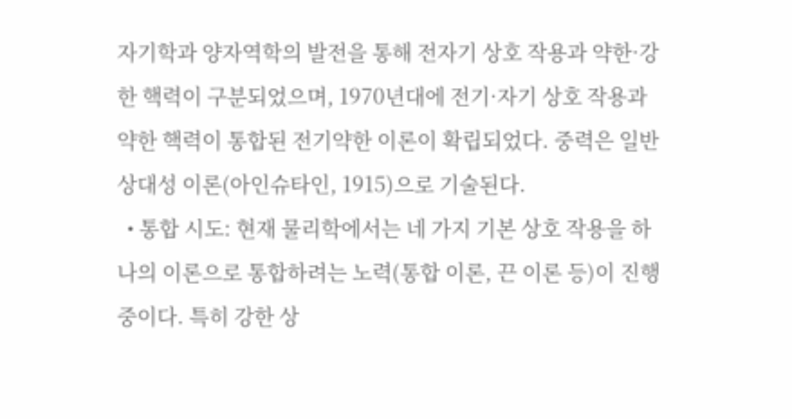자기학과 양자역학의 발전을 통해 전자기 상호 작용과 약한·강한 핵력이 구분되었으며, 1970년대에 전기·자기 상호 작용과 약한 핵력이 통합된 전기약한 이론이 확립되었다. 중력은 일반 상대성 이론(아인슈타인, 1915)으로 기술된다.
  • 통합 시도: 현재 물리학에서는 네 가지 기본 상호 작용을 하나의 이론으로 통합하려는 노력(통합 이론, 끈 이론 등)이 진행 중이다. 특히 강한 상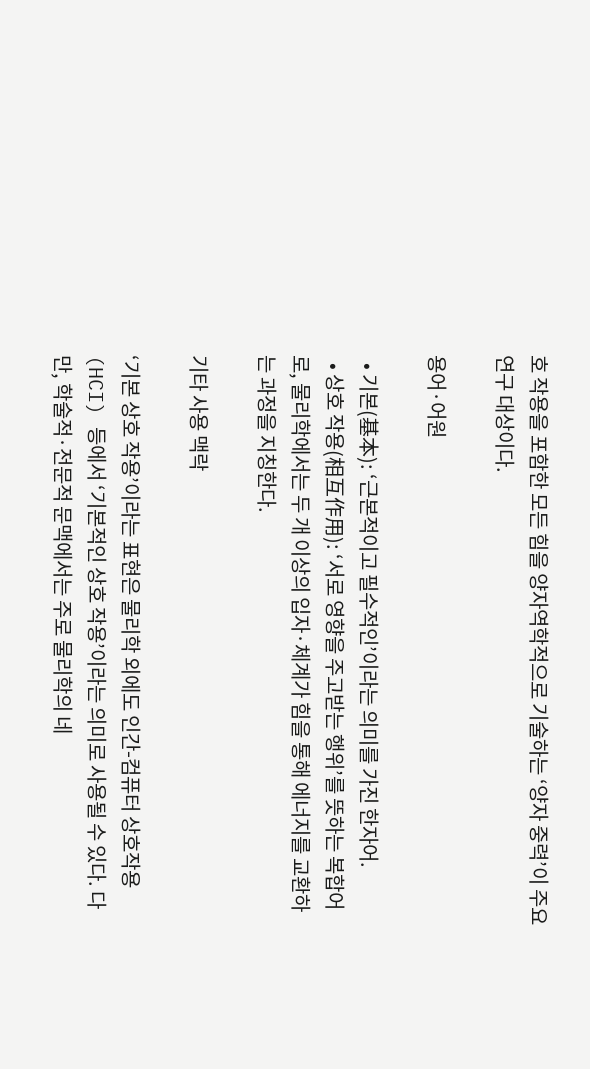호 작용을 포함한 모든 힘을 양자역학적으로 기술하는 ‘양자 중력’이 주요 연구 대상이다.

용어·어원

  • 기본(基本): ‘근본적이고 필수적인’이라는 의미를 가진 한자어.
  • 상호 작용(相互作用): ‘서로 영향을 주고받는 행위’를 뜻하는 복합어로, 물리학에서는 두 개 이상의 입자·체계가 힘을 통해 에너지를 교환하는 과정을 지칭한다.

기타 사용 맥락

‘기본 상호 작용’이라는 표현은 물리학 외에도 인간‑컴퓨터 상호작용(HCI) 등에서 ‘기본적인 상호 작용’이라는 의미로 사용될 수 있다. 다만, 학술적·전문적 문맥에서는 주로 물리학의 네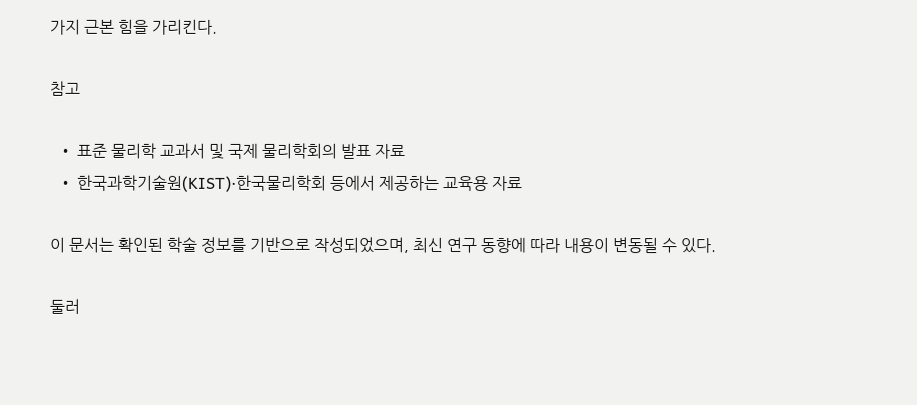가지 근본 힘을 가리킨다.

참고

  • 표준 물리학 교과서 및 국제 물리학회의 발표 자료
  • 한국과학기술원(KIST)·한국물리학회 등에서 제공하는 교육용 자료

이 문서는 확인된 학술 정보를 기반으로 작성되었으며, 최신 연구 동향에 따라 내용이 변동될 수 있다.

둘러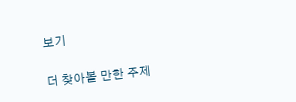보기

더 찾아볼 만한 주제